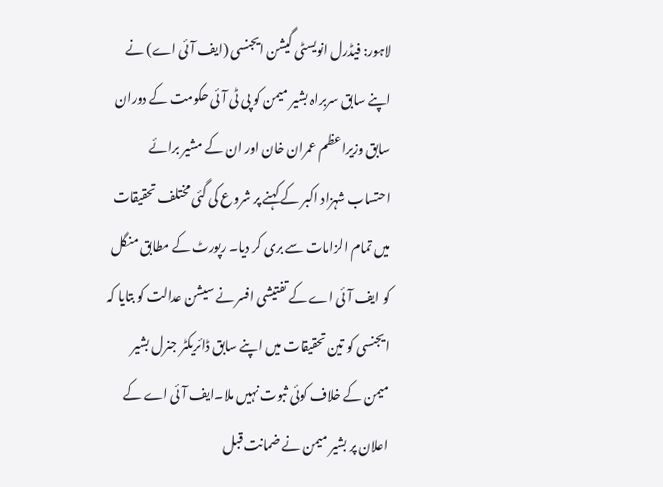لاہور: فیڈرل انویسٹی گیشن ایجنسی (ایف آئی اے) نے اپنے سابق سربراہ بشیر میمن کو پی ٹی آئی حکومت کے دوران سابق وزیراعظم عمران خان اور ان کے مشیر برائے احتساب شہزاد اکبر کے کہنے پر شروع کی گئی مختلف تحقیقات میں تمام الزامات سے بری کر دیا۔ رپورٹ کے مطابق منگل کو ایف آئی اے کے تفتیشی افسر نے سیشن عدالت کو بتایا کہ ایجنسی کو تین تحقیقات میں اپنے سابق ڈائریکٹر جنرل بشیر میمن کے خلاف کوئی ثبوت نہیں ملا۔ایف آئی اے کے اعلان پر بشیر میمن نے ضمانت قبل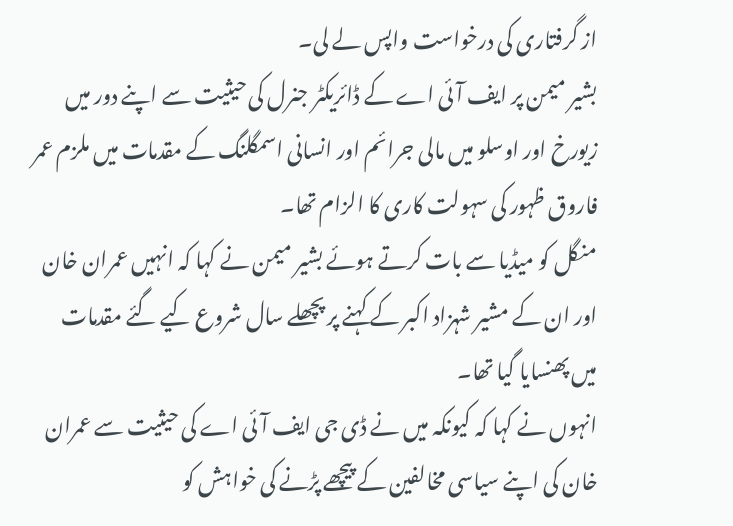از گرفتاری کی درخواست واپس لے لی۔
بشیر میمن پر ایف آئی اے کے ڈائریکٹر جنرل کی حیثیت سے اپنے دور میں زیورخ اور اوسلو میں مالی جرائم اور انسانی اسمگلنگ کے مقدمات میں ملزم عمر فاروق ظہور کی سہولت کاری کا الزام تھا۔
منگل کو میڈیا سے بات کرتے ہوئے بشیر میمن نے کہا کہ انہیں عمران خان اور ان کے مشیر شہزاد اکبر کے کہنے پر پچھلے سال شروع کیے گئے مقدمات میں پھنسایا گیا تھا۔
انہوں نے کہا کہ کیونکہ میں نے ڈی جی ایف آئی اے کی حیثیت سے عمران خان کی اپنے سیاسی مخالفین کے پیچھے پڑنے کی خواہش کو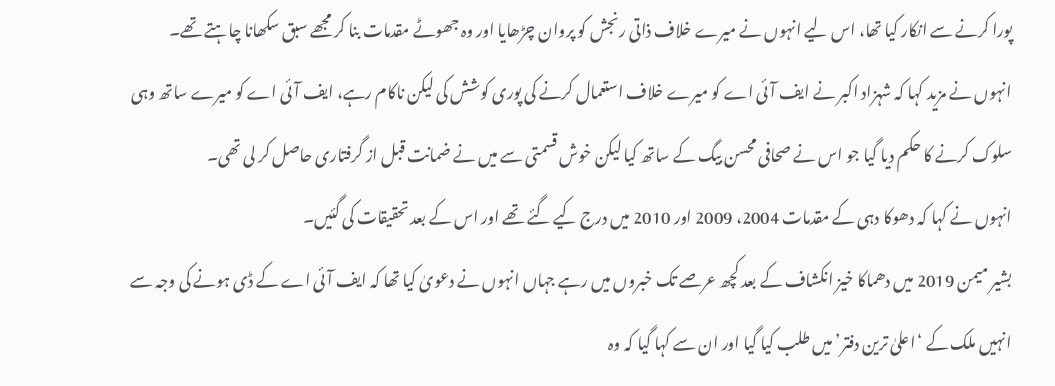پورا کرنے سے انکار کیا تھا، اس لیے انہوں نے میرے خلاف ذاتی رنجش کو پروان چڑھایا اور وہ جھوٹے مقدمات بنا کر مجھے سبق سکھانا چاہتے تھے۔
انہوں نے مزید کہا کہ شہزاد اکبر نے ایف آئی اے کو میرے خلاف استعمال کرنے کی پوری کوشش کی لیکن ناکام رہے، ایف آئی اے کو میرے ساتھ وہی سلوک کرنے کا حکم دیا گیا جو اس نے صحافی محسن بیگ کے ساتھ کیا لیکن خوش قسمتی سے میں نے ضمانت قبل از گرفتاری حاصل کر لی تھی۔
انہوں نے کہا کہ دھوکا دہی کے مقدمات 2004، 2009 اور 2010 میں درج کیے گئے تھے اور اس کے بعد تحقیقات کی گئیں۔
بشیر میمن 2019 میں دھماکا خیز انکشاف کے بعد کچھ عرصے تک خبروں میں رہے جہاں انہوں نے دعویٰ کیا تھا کہ ایف آئی اے کے ڈی ہونے کی وجہ سے انہیں ملک کے ‘اعلیٰ ترین دفتر’ میں طلب کیا گیا اور ان سے کہا گیا کہ وہ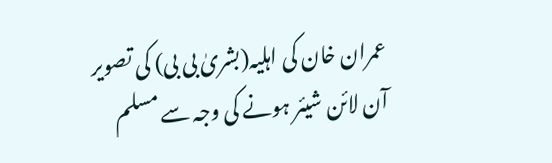عمران خان کی اہلیہ(بشریٰ بی بی) کی تصویر آن لائن شیئر ہونے کی وجہ سے مسلم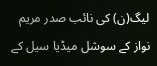لیگ(ن) کی نائب صدر مریم نواز کے سوشل میڈیا سیل کے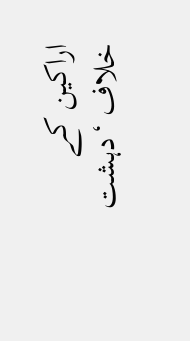اراکین کے خلاف ‘دہشت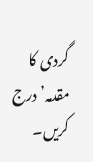گردی کا مقدمہ’ درج کریں۔